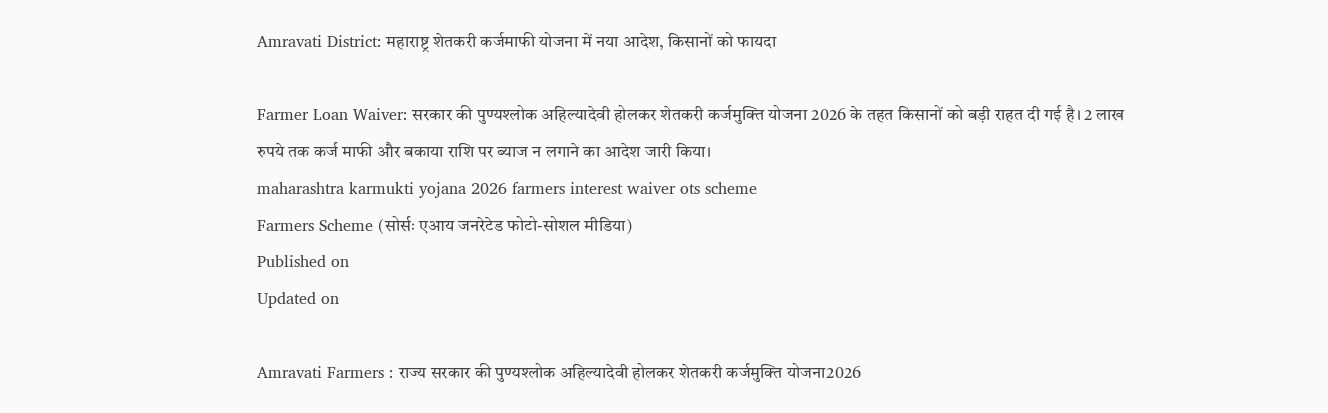Amravati District: महाराष्ट्र शेतकरी कर्जमाफी योजना में नया आदेश, किसानों को फायदा

Farmer Loan Waiver: सरकार की पुण्यश्लोक अहिल्यादेवी होलकर शेतकरी कर्जमुक्ति योजना 2026 के तहत किसानों को बड़ी राहत दी गई है। 2 लाख रुपये तक कर्ज माफी और बकाया राशि पर ब्याज न लगाने का आदेश जारी किया।
maharashtra karmukti yojana 2026 farmers interest waiver ots scheme
Farmers Scheme (सोर्सः एआय जनरेटेड फोटो-सोशल मीडिया)
Published on
Updated on

Amravati Farmers : राज्य सरकार की पुण्यश्लोक अहिल्यादेवी होलकर शेतकरी कर्जमुक्ति योजना2026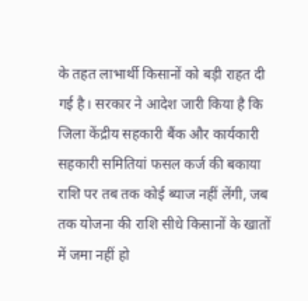के तहत लाभार्थी किसानों को बड़ी राहत दी गई है। सरकार ने आदेश जारी किया है कि जिला केंद्रीय सहकारी बैंक और कार्यकारी सहकारी समितियां फसल कर्ज की बकाया राशि पर तब तक कोई ब्याज नहीं लेंगी, जब तक योजना की राशि सीधे किसानों के खातों में जमा नहीं हो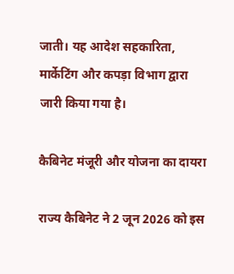जाती। यह आदेश सहकारिता, मार्केटिंग और कपड़ा विभाग द्वारा जारी किया गया है।

कैबिनेट मंजूरी और योजना का दायरा

राज्य कैबिनेट ने 2 जून 2026 को इस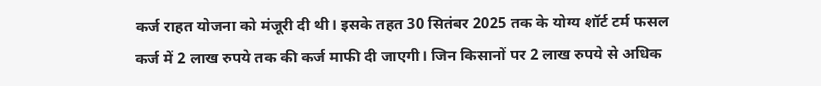कर्ज राहत योजना को मंजूरी दी थी। इसके तहत 30 सितंबर 2025 तक के योग्य शॉर्ट टर्म फसल कर्ज में 2 लाख रुपये तक की कर्ज माफी दी जाएगी। जिन किसानों पर 2 लाख रुपये से अधिक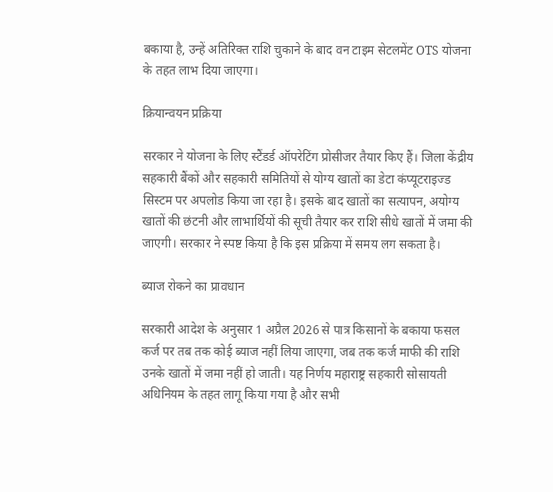बकाया है, उन्हें अतिरिक्त राशि चुकाने के बाद वन टाइम सेटलमेंट OTS योजना के तहत लाभ दिया जाएगा।

क्रियान्वयन प्रक्रिया

सरकार ने योजना के लिए स्टैंडर्ड ऑपरेटिंग प्रोसीजर तैयार किए हैं। जिला केंद्रीय सहकारी बैंकों और सहकारी समितियों से योग्य खातों का डेटा कंप्यूटराइज्ड सिस्टम पर अपलोड किया जा रहा है। इसके बाद खातों का सत्यापन, अयोग्य खातों की छंटनी और लाभार्थियों की सूची तैयार कर राशि सीधे खातों में जमा की जाएगी। सरकार ने स्पष्ट किया है कि इस प्रक्रिया में समय लग सकता है।

ब्याज रोकने का प्रावधान

सरकारी आदेश के अनुसार 1 अप्रैल 2026 से पात्र किसानों के बकाया फसल कर्ज पर तब तक कोई ब्याज नहीं लिया जाएगा, जब तक कर्ज माफी की राशि उनके खातों में जमा नहीं हो जाती। यह निर्णय महाराष्ट्र सहकारी सोसायती अधिनियम के तहत लागू किया गया है और सभी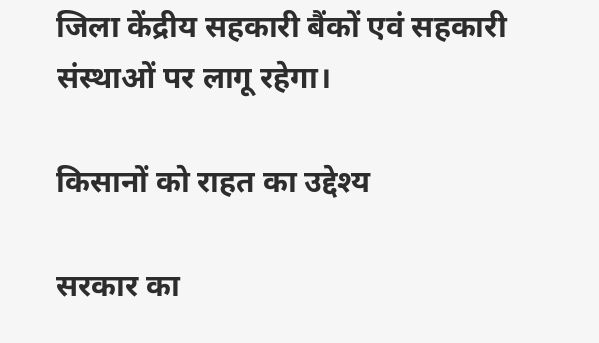जिला केंद्रीय सहकारी बैंकों एवं सहकारी संस्थाओं पर लागू रहेगा।

किसानों को राहत का उद्देश्य

सरकार का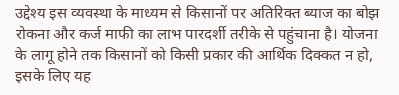उद्देश्य इस व्यवस्था के माध्यम से किसानों पर अतिरिक्त ब्याज का बोझ रोकना और कर्ज माफी का लाभ पारदर्शी तरीके से पहुंचाना है। योजना के लागू होने तक किसानों को किसी प्रकार की आर्थिक दिक्कत न हो, इसके लिए यह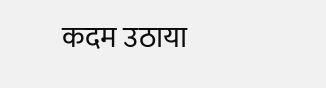कदम उठाया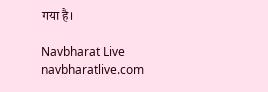गया है।

Navbharat Live
navbharatlive.com